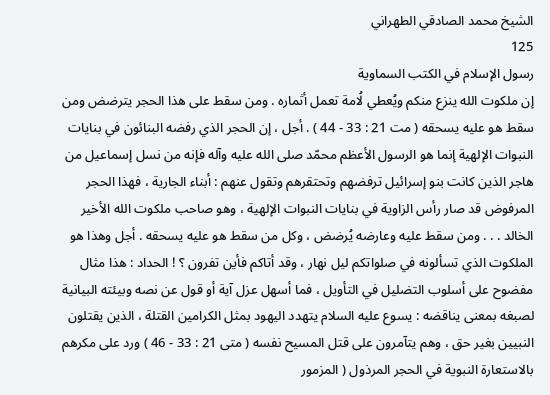الشيخ محمد الصادقي الطهراني
125
رسول الإسلام في الكتب السماوية
إن ملكوت الله ينزع منكم ويُعطي لُامة تعمل أثماره . ومن سقط على هذا الحجر يترضض ومن سقط هو عليه يسحقه ( مت 21 : 33 - 44 ) . أجل ، إن الحجر الذي رفضه البنائون في بنايات النبوات الإلهية إنما هو الرسول الأعظم محمّد صلى الله عليه وآله فإنه من نسل إسماعيل من هاجر الذين كانت بنو إسرائيل ترفضهم وتحتقرهم وتقول عنهم : أبناء الجارية ، فهذا الحجر المرفوض قد صار رأس الزاوية في بنايات النبوات الإلهية ، وهو صاحب ملكوت الله الأخير الخالد . . . ومن سقط عليه وعارضه يُرضض ، وكل من سقط هو عليه يسحقه . أجل وهذا هو الملكوت الذي تسألونه في صلواتكم ليل نهار ، وقد أتاكم فأين تفرون ؟ ! الحداد : هذا مثال مفضوح على أسلوب التضليل في التأويل ، فما أسهل عزل آية أو قول عن نصه وبيئته البيانية لصبغه بمعنى يناقضه : يسوع عليه السلام يتهدد اليهود بمثل الكرامين القتلة ، الذين يقتلون النبيين بغير حق ، وهم يتآمرون على قتل المسيح نفسه ( متى 21 : 33 - 46 ) ورد على مكرهم بالاستعارة النبوية في الحجر المرذول ( المزمور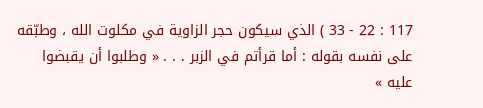117 : 22 - 33 ) الذي سيكون حجر الزاوية في مكلوت الله ، وطبّقه على نفسه بقوله : أما قرأتم في الزبر . . . « وطلبوا أن يقبضوا عليه »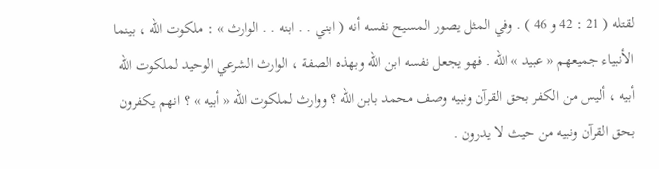لقتله ( 21 : 42 و 46 ) . وفي المثل يصور المسيح نفسه أنه ( ابني . . ابنه . . الوارث » : ملكوت الله ، بينما الأنبياء جميعهم « عبيد » الله . فهو يجعل نفسه ابن الله وبهذه الصفة ، الوارث الشرعي الوحيد لملكوت الله أبيه ، أليس من الكفر بحق القرآن ونبيه وصف محمد بابن الله ؟ ووارث لملكوت الله « أبيه » ؟ انهم يكفرون بحق القرآن ونبيه من حيث لا يدرون .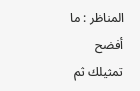المناظر : ما أفضح تمثيلك ثم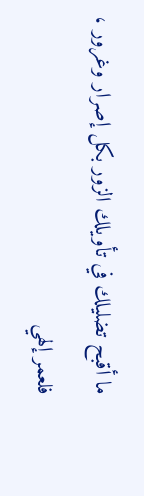ما أقبح تضليلك في تأويلك الزور بكل إصرار وغرور ، فلعمر إلهي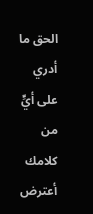الحق ما أدري على أيٍّ من كلامك أعترض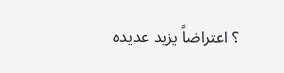؟ اعتراضاً يزيد عديده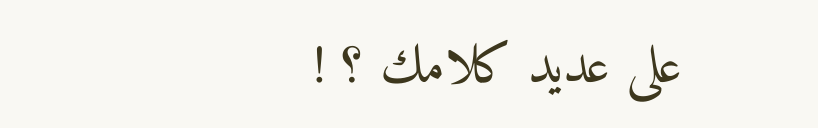على عديد كلامك ؟ !